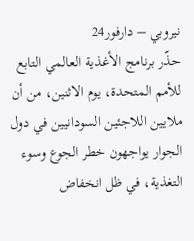نيروبي – دارفور24
حذّر برنامج الأغذية العالمي التابع للأمم المتحدة، يوم الاثنين، من أن ملايين اللاجئين السودانيين في دول الجوار يواجهون خطر الجوع وسوء التغذية، في ظل انخفاض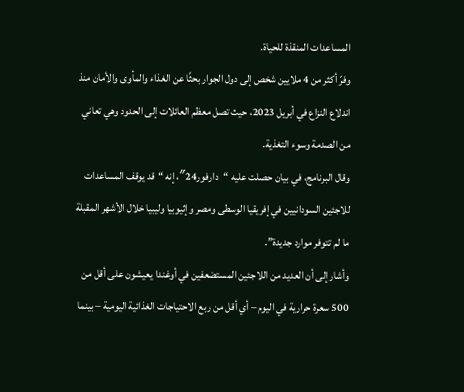المساعدات المنقذة للحياة.
وفرّ أكثر من 4 ملايين شخص إلى دول الجوار بحثًا عن الغذاء والمأوى والأمان منذ اندلاع النزاع في أبريل 2023، حيث تصل معظم العائلات إلى الحدود وهي تعاني من الصدمة وسوء التغذية.
وقال البرنامج، في بيان حصلت عليه “دارفور24″، إنه “قد يوقف المساعدات للاجئين السودانيين في إفريقيا الوسطى ومصر وإثيوبيا وليبيا خلال الأشهر المقبلة ما لم تتوفر موارد جديدة”.
وأشار إلى أن العديد من اللاجئين المستضعفين في أوغندا يعيشون على أقل من 500 سعرة حرارية في اليوم – أي أقل من ربع الاحتياجات الغذائية اليومية – بينما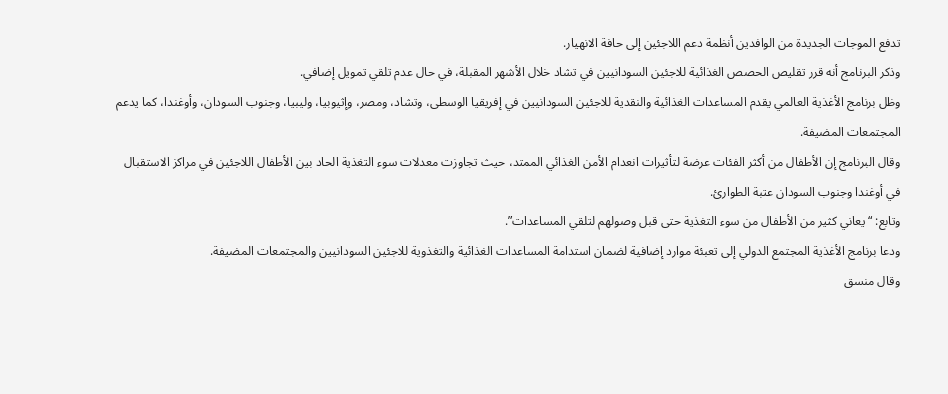تدفع الموجات الجديدة من الوافدين أنظمة دعم اللاجئين إلى حافة الانهيار.
وذكر البرنامج أنه قرر تقليص الحصص الغذائية للاجئين السودانيين في تشاد خلال الأشهر المقبلة، في حال عدم تلقي تمويل إضافي.
وظل برنامج الأغذية العالمي يقدم المساعدات الغذائية والنقدية للاجئين السودانيين في إفريقيا الوسطى، وتشاد، ومصر، وإثيوبيا، وليبيا، وجنوب السودان، وأوغندا، كما يدعم المجتمعات المضيفة.
وقال البرنامج إن الأطفال من أكثر الفئات عرضة لتأثيرات انعدام الأمن الغذائي الممتد، حيث تجاوزت معدلات سوء التغذية الحاد بين الأطفال اللاجئين في مراكز الاستقبال في أوغندا وجنوب السودان عتبة الطوارئ.
وتابع: “يعاني كثير من الأطفال من سوء التغذية حتى قبل وصولهم لتلقي المساعدات”.
ودعا برنامج الأغذية المجتمع الدولي إلى تعبئة موارد إضافية لضمان استدامة المساعدات الغذائية والتغذوية للاجئين السودانيين والمجتمعات المضيفة.
وقال منسق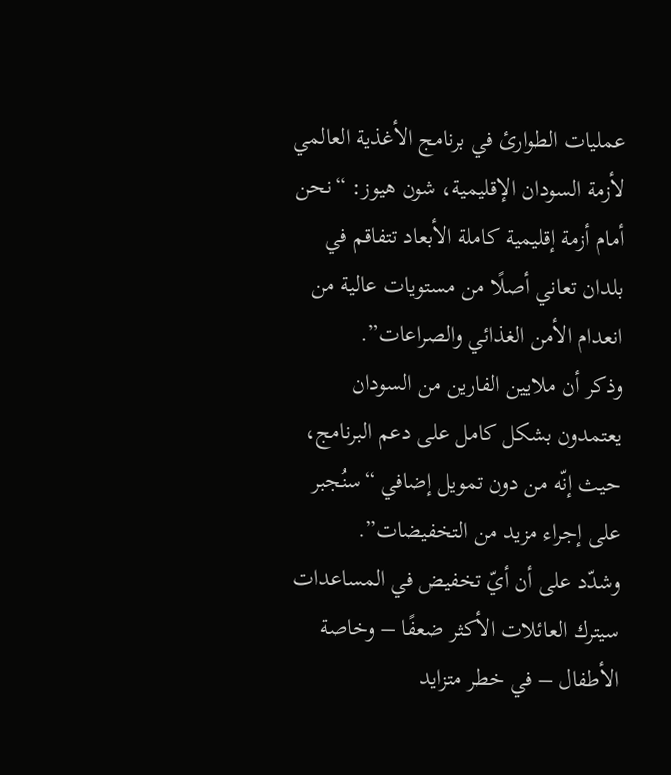عمليات الطوارئ في برنامج الأغذية العالمي لأزمة السودان الإقليمية، شون هيوز: “نحن أمام أزمة إقليمية كاملة الأبعاد تتفاقم في بلدان تعاني أصلًا من مستويات عالية من انعدام الأمن الغذائي والصراعات”.
وذكر أن ملايين الفارين من السودان يعتمدون بشكل كامل على دعم البرنامج، حيث إنّه من دون تمويل إضافي “سنُجبر على إجراء مزيد من التخفيضات”.
وشدّد على أن أيّ تخفيض في المساعدات سيترك العائلات الأكثر ضعفًا – وخاصة الأطفال – في خطر متزايد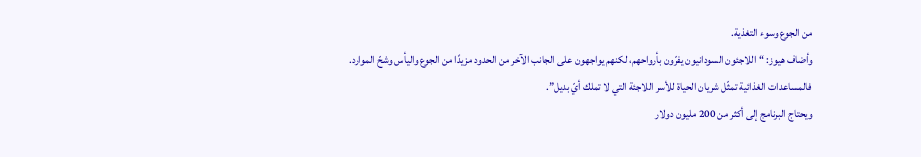من الجوع وسوء التغذية.
وأضاف هيوز: “اللاجئون السودانيون يفرّون بأرواحهم، لكنهم يواجهون على الجانب الآخر من الحدود مزيدًا من الجوع واليأس وشحّ الموارد. فالمساعدات الغذائية تمثّل شريان الحياة للأسر اللاجئة التي لا تملك أيّ بديل”.
ويحتاج البرنامج إلى أكثر من 200 مليون دولار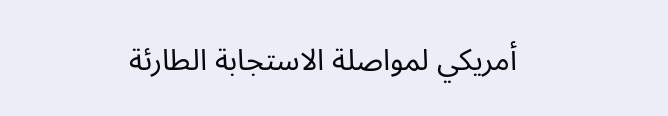أمريكي لمواصلة الاستجابة الطارئة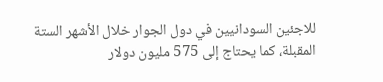للاجئين السودانيين في دول الجوار خلال الأشهر الستة المقبلة، كما يحتاج إلى 575 مليون دولار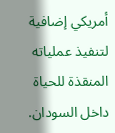أمريكي إضافية لتنفيذ عملياته المنقذة للحياة داخل السودان.